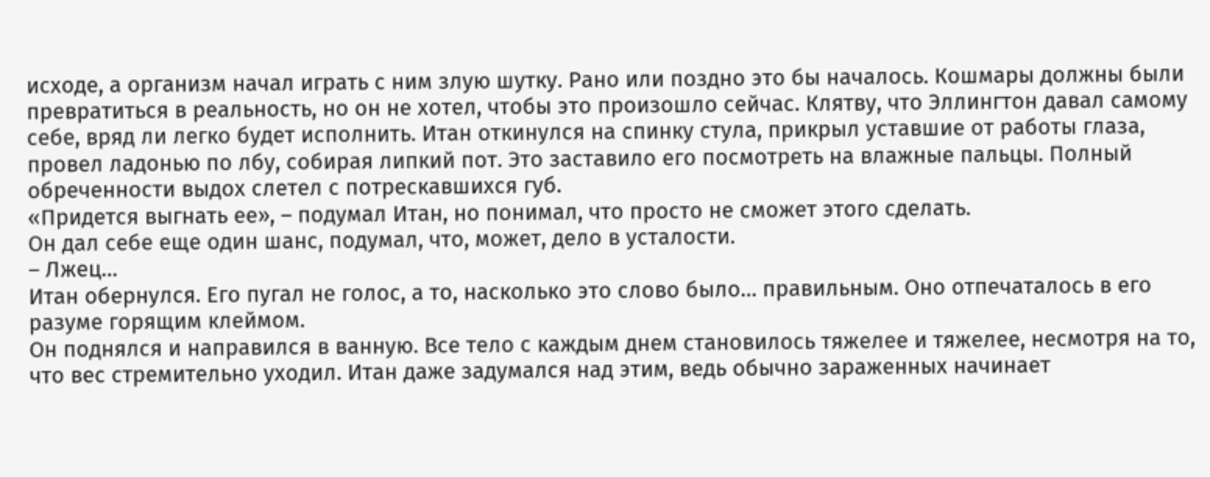исходе, а организм начал играть с ним злую шутку. Рано или поздно это бы началось. Кошмары должны были превратиться в реальность, но он не хотел, чтобы это произошло сейчас. Клятву, что Эллингтон давал самому себе, вряд ли легко будет исполнить. Итан откинулся на спинку стула, прикрыл уставшие от работы глаза, провел ладонью по лбу, собирая липкий пот. Это заставило его посмотреть на влажные пальцы. Полный обреченности выдох слетел с потрескавшихся губ.
«Придется выгнать ее», – подумал Итан, но понимал, что просто не сможет этого сделать.
Он дал себе еще один шанс, подумал, что, может, дело в усталости.
– Лжец…
Итан обернулся. Его пугал не голос, а то, насколько это слово было… правильным. Оно отпечаталось в его разуме горящим клеймом.
Он поднялся и направился в ванную. Все тело с каждым днем становилось тяжелее и тяжелее, несмотря на то, что вес стремительно уходил. Итан даже задумался над этим, ведь обычно зараженных начинает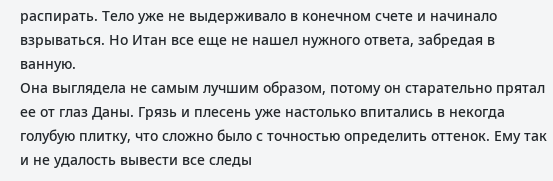распирать. Тело уже не выдерживало в конечном счете и начинало взрываться. Но Итан все еще не нашел нужного ответа, забредая в ванную.
Она выглядела не самым лучшим образом, потому он старательно прятал ее от глаз Даны. Грязь и плесень уже настолько впитались в некогда голубую плитку, что сложно было с точностью определить оттенок. Ему так и не удалость вывести все следы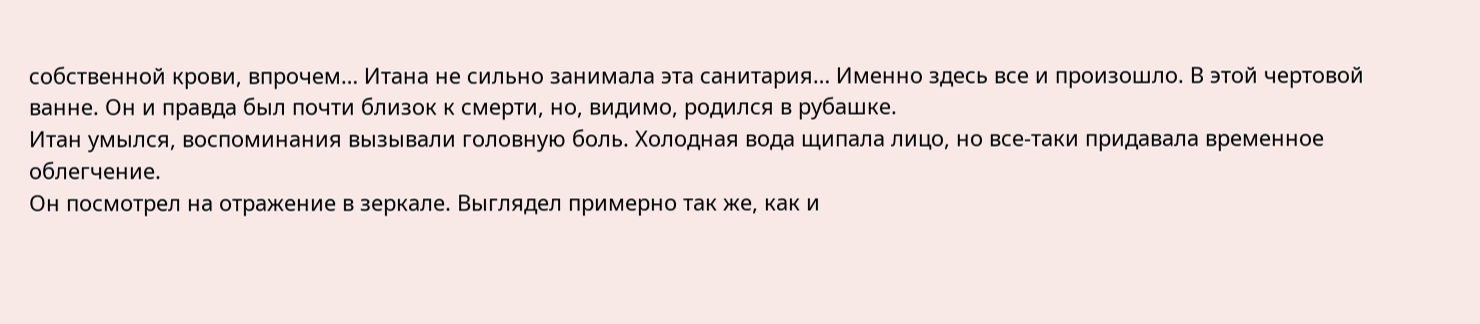собственной крови, впрочем… Итана не сильно занимала эта санитария… Именно здесь все и произошло. В этой чертовой ванне. Он и правда был почти близок к смерти, но, видимо, родился в рубашке.
Итан умылся, воспоминания вызывали головную боль. Холодная вода щипала лицо, но все-таки придавала временное облегчение.
Он посмотрел на отражение в зеркале. Выглядел примерно так же, как и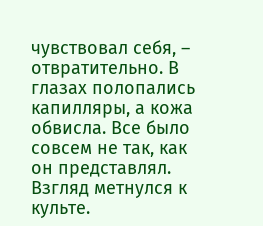чувствовал себя, – отвратительно. В глазах полопались капилляры, а кожа обвисла. Все было совсем не так, как он представлял. Взгляд метнулся к культе.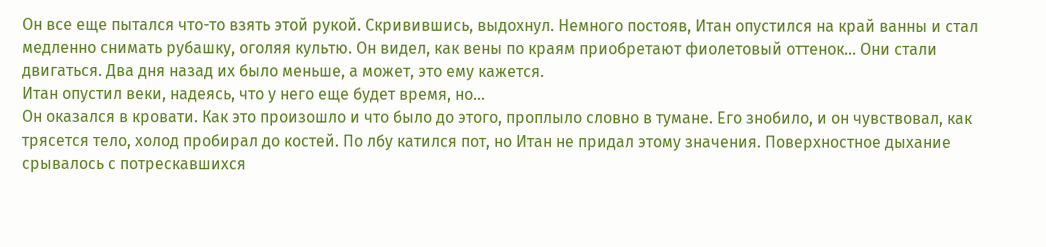Он все еще пытался что-то взять этой рукой. Скривившись, выдохнул. Немного постояв, Итан опустился на край ванны и стал медленно снимать рубашку, оголяя культю. Он видел, как вены по краям приобретают фиолетовый оттенок… Они стали двигаться. Два дня назад их было меньше, а может, это ему кажется.
Итан опустил веки, надеясь, что у него еще будет время, но…
Он оказался в кровати. Как это произошло и что было до этого, проплыло словно в тумане. Его знобило, и он чувствовал, как трясется тело, холод пробирал до костей. По лбу катился пот, но Итан не придал этому значения. Поверхностное дыхание срывалось с потрескавшихся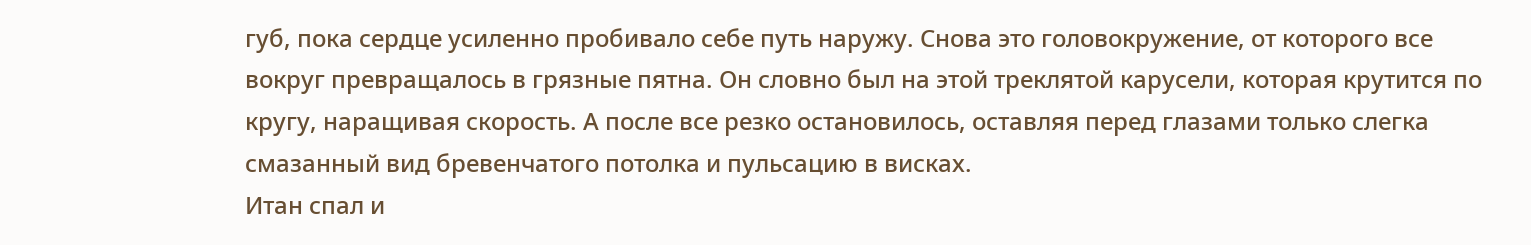губ, пока сердце усиленно пробивало себе путь наружу. Снова это головокружение, от которого все вокруг превращалось в грязные пятна. Он словно был на этой треклятой карусели, которая крутится по кругу, наращивая скорость. А после все резко остановилось, оставляя перед глазами только слегка смазанный вид бревенчатого потолка и пульсацию в висках.
Итан спал и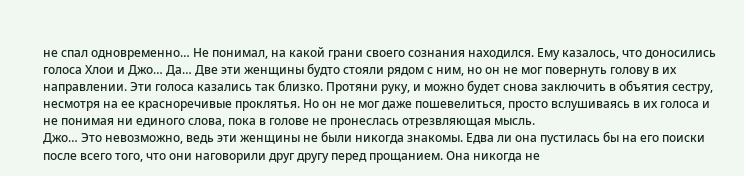не спал одновременно… Не понимал, на какой грани своего сознания находился. Ему казалось, что доносились голоса Хлои и Джо… Да… Две эти женщины будто стояли рядом с ним, но он не мог повернуть голову в их направлении. Эти голоса казались так близко. Протяни руку, и можно будет снова заключить в объятия сестру, несмотря на ее красноречивые проклятья. Но он не мог даже пошевелиться, просто вслушиваясь в их голоса и не понимая ни единого слова, пока в голове не пронеслась отрезвляющая мысль.
Джо… Это невозможно, ведь эти женщины не были никогда знакомы. Едва ли она пустилась бы на его поиски после всего того, что они наговорили друг другу перед прощанием. Она никогда не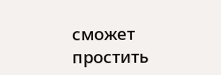сможет простить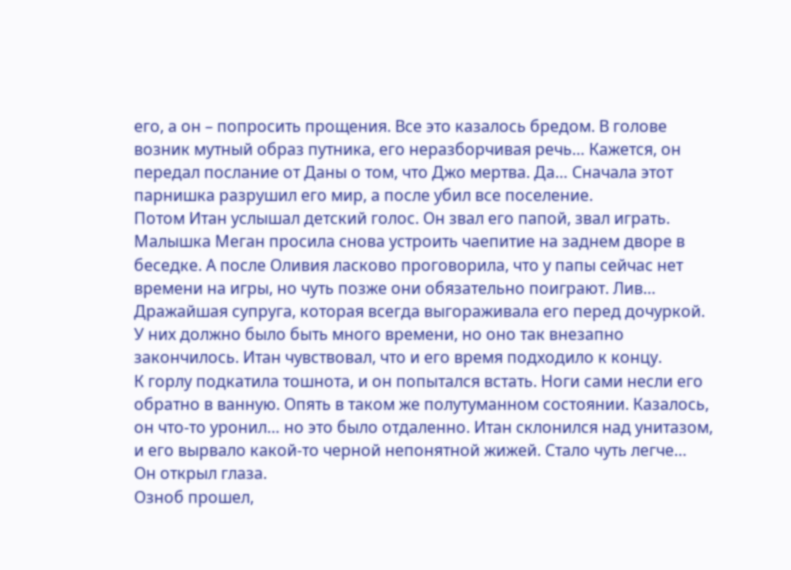его, а он – попросить прощения. Все это казалось бредом. В голове возник мутный образ путника, его неразборчивая речь… Кажется, он передал послание от Даны о том, что Джо мертва. Да… Сначала этот парнишка разрушил его мир, а после убил все поселение.
Потом Итан услышал детский голос. Он звал его папой, звал играть. Малышка Меган просила снова устроить чаепитие на заднем дворе в беседке. А после Оливия ласково проговорила, что у папы сейчас нет времени на игры, но чуть позже они обязательно поиграют. Лив… Дражайшая супруга, которая всегда выгораживала его перед дочуркой. У них должно было быть много времени, но оно так внезапно закончилось. Итан чувствовал, что и его время подходило к концу.
К горлу подкатила тошнота, и он попытался встать. Ноги сами несли его обратно в ванную. Опять в таком же полутуманном состоянии. Казалось, он что-то уронил… но это было отдаленно. Итан склонился над унитазом, и его вырвало какой-то черной непонятной жижей. Стало чуть легче…
Он открыл глаза.
Озноб прошел,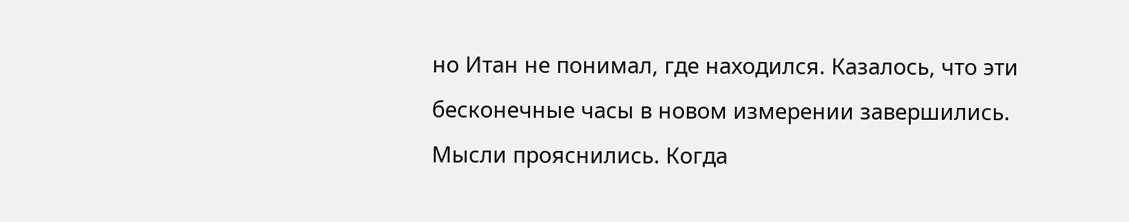но Итан не понимал, где находился. Казалось, что эти бесконечные часы в новом измерении завершились. Мысли прояснились. Когда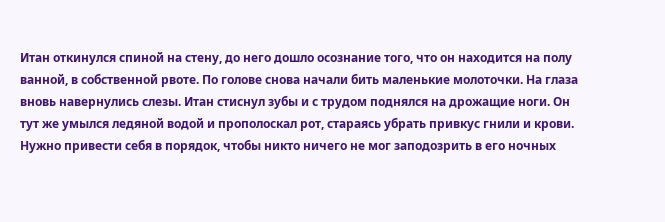Итан откинулся спиной на стену, до него дошло осознание того, что он находится на полу ванной, в собственной рвоте. По голове снова начали бить маленькие молоточки. На глаза вновь навернулись слезы. Итан стиснул зубы и с трудом поднялся на дрожащие ноги. Он тут же умылся ледяной водой и прополоскал рот, стараясь убрать привкус гнили и крови. Нужно привести себя в порядок, чтобы никто ничего не мог заподозрить в его ночных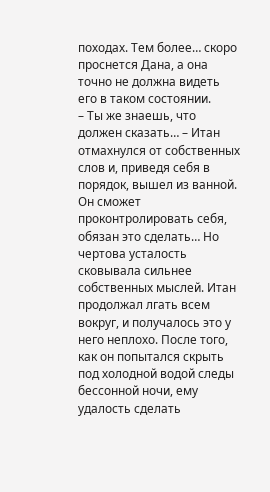походах. Тем более… скоро проснется Дана, а она точно не должна видеть его в таком состоянии.
– Ты же знаешь, что должен сказать… – Итан отмахнулся от собственных слов и, приведя себя в порядок, вышел из ванной.
Он сможет проконтролировать себя, обязан это сделать… Но чертова усталость сковывала сильнее собственных мыслей. Итан продолжал лгать всем вокруг, и получалось это у него неплохо. После того, как он попытался скрыть под холодной водой следы бессонной ночи, ему удалость сделать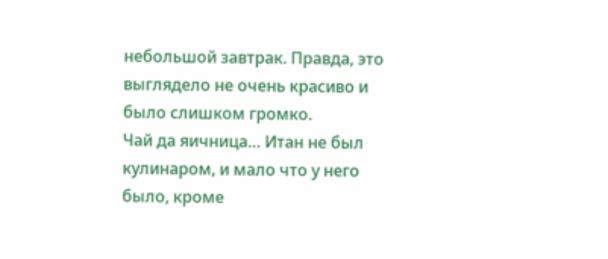небольшой завтрак. Правда, это выглядело не очень красиво и было слишком громко.
Чай да яичница… Итан не был кулинаром, и мало что у него было, кроме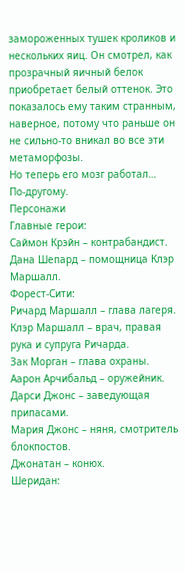замороженных тушек кроликов и нескольких яиц. Он смотрел, как прозрачный яичный белок приобретает белый оттенок. Это показалось ему таким странным, наверное, потому что раньше он не сильно-то вникал во все эти метаморфозы.
Но теперь его мозг работал…
По-другому.
Персонажи
Главные герои:
Саймон Крэйн – контрабандист.
Дана Шепард – помощница Клэр Маршалл.
Форест-Сити:
Ричард Маршалл – глава лагеря.
Клэр Маршалл – врач, правая рука и супруга Ричарда.
Зак Морган – глава охраны.
Аарон Арчибальд – оружейник.
Дарси Джонс – заведующая припасами.
Мария Джонс – няня, смотритель блокпостов.
Джонатан – конюх.
Шеридан: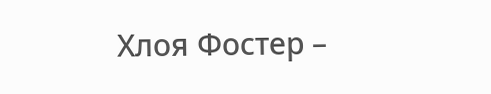Хлоя Фостер –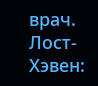врач.
Лост-Хэвен: